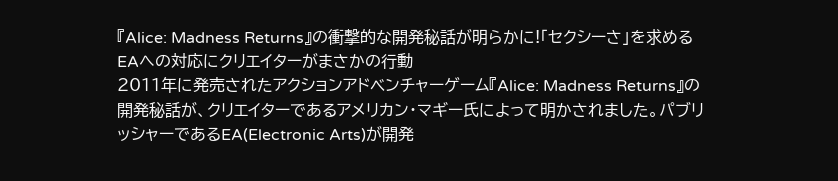『Alice: Madness Returns』の衝撃的な開発秘話が明らかに!「セクシーさ」を求めるEAへの対応にクリエイターがまさかの行動
2011年に発売されたアクションアドベンチャーゲーム『Alice: Madness Returns』の開発秘話が、クリエイターであるアメリカン・マギー氏によって明かされました。パブリッシャーであるEA(Electronic Arts)が開発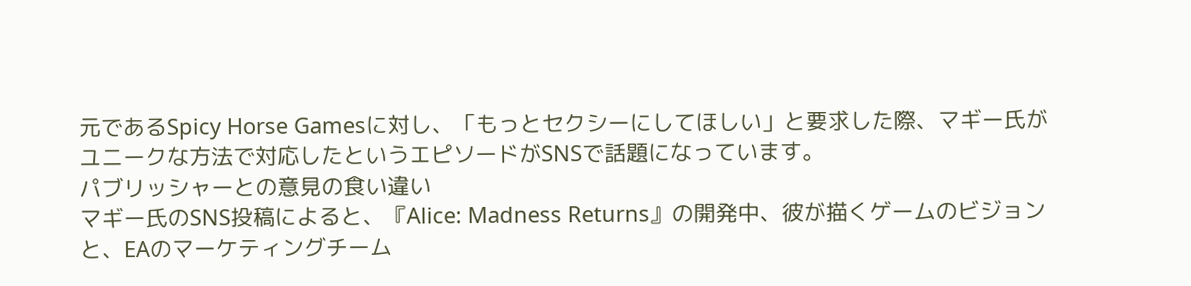元であるSpicy Horse Gamesに対し、「もっとセクシーにしてほしい」と要求した際、マギー氏がユニークな方法で対応したというエピソードがSNSで話題になっています。
パブリッシャーとの意見の食い違い
マギー氏のSNS投稿によると、『Alice: Madness Returns』の開発中、彼が描くゲームのビジョンと、EAのマーケティングチーム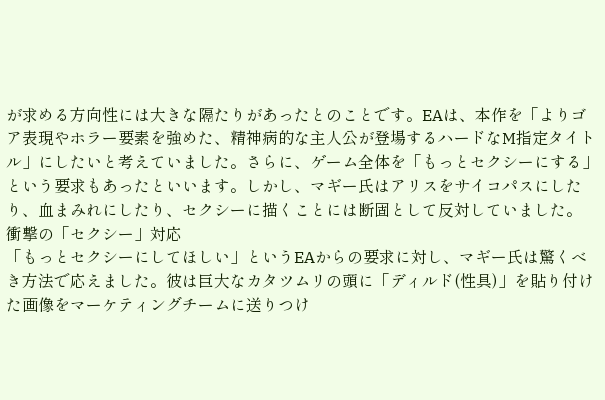が求める方向性には大きな隔たりがあったとのことです。EAは、本作を「よりゴア表現やホラー要素を強めた、精神病的な主人公が登場するハードなM指定タイトル」にしたいと考えていました。さらに、ゲーム全体を「もっとセクシーにする」という要求もあったといいます。しかし、マギー氏はアリスをサイコパスにしたり、血まみれにしたり、セクシーに描くことには断固として反対していました。
衝撃の「セクシー」対応
「もっとセクシーにしてほしい」というEAからの要求に対し、マギー氏は驚くべき方法で応えました。彼は巨大なカタツムリの頭に「ディルド(性具)」を貼り付けた画像をマーケティングチームに送りつけ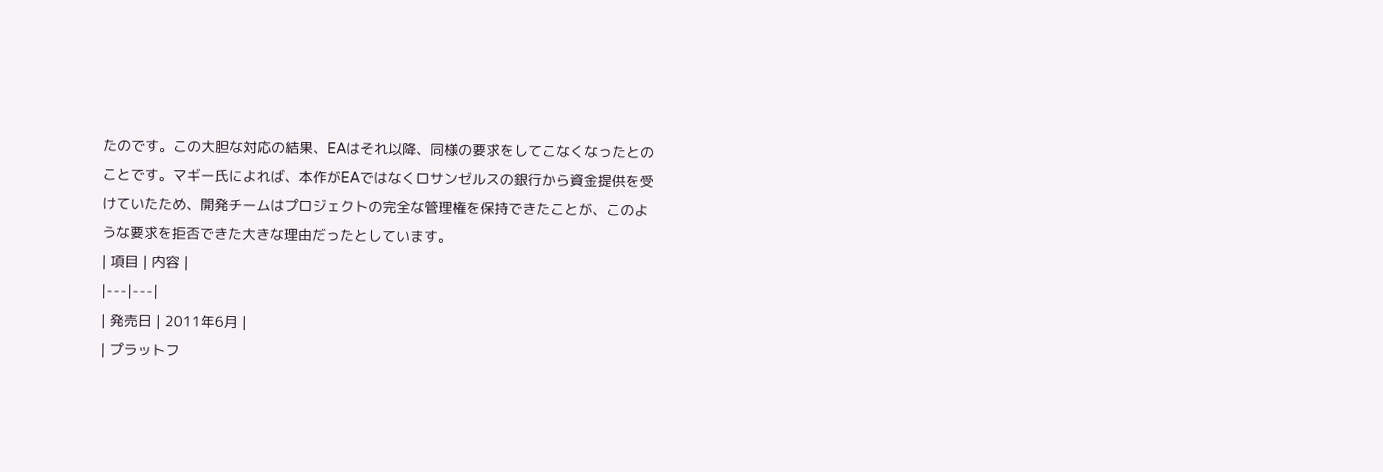たのです。この大胆な対応の結果、EAはそれ以降、同様の要求をしてこなくなったとのことです。マギー氏によれば、本作がEAではなくロサンゼルスの銀行から資金提供を受けていたため、開発チームはプロジェクトの完全な管理権を保持できたことが、このような要求を拒否できた大きな理由だったとしています。
| 項目 | 内容 |
|---|---|
| 発売日 | 2011年6月 |
| プラットフ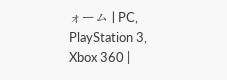ォーム | PC, PlayStation 3, Xbox 360 |